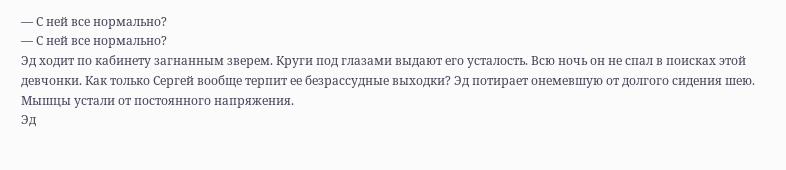— С ней все нормально?
— С ней все нормально?
Эд ходит по кабинету загнанным зверем. Круги под глазами выдают его усталость. Всю ночь он не спал в поисках этой девчонки. Как только Сергей вообще терпит ее безрассудные выходки? Эд потирает онемевшую от долгого сидения шею. Мышцы устали от постоянного напряжения.
Эд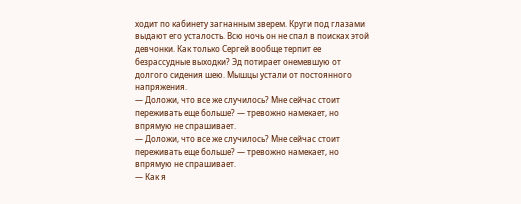ходит по кабинету загнанным зверем. Круги под глазами выдают его усталость. Всю ночь он не спал в поисках этой девчонки. Как только Сергей вообще терпит ее безрассудные выходки? Эд потирает онемевшую от долгого сидения шею. Мышцы устали от постоянного напряжения.
— Доложи, что все же случилось? Мне сейчас стоит переживать еще больше? — тревожно намекает, но впрямую не спрашивает.
— Доложи, что все же случилось? Мне сейчас стоит переживать еще больше? — тревожно намекает, но впрямую не спрашивает.
— Как я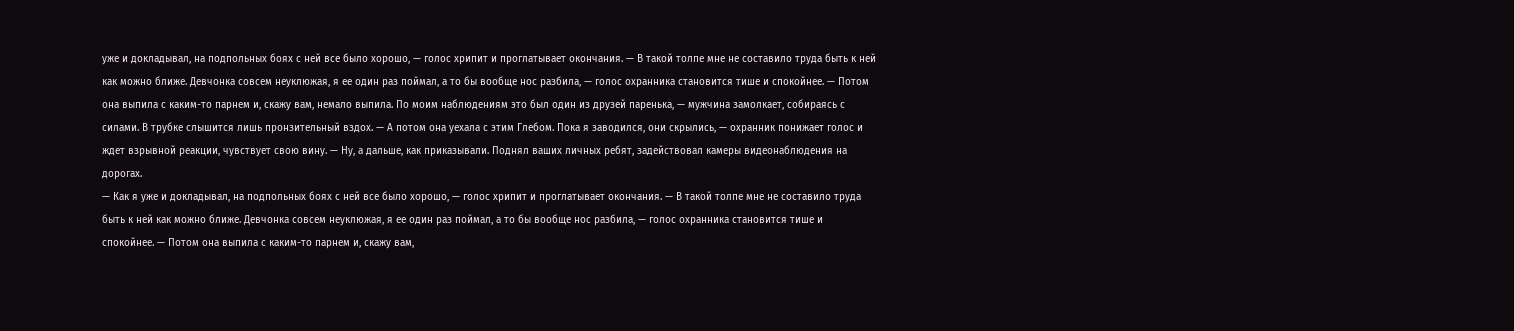уже и докладывал, на подпольных боях с ней все было хорошо, — голос хрипит и проглатывает окончания. — В такой толпе мне не составило труда быть к ней как можно ближе. Девчонка совсем неуклюжая, я ее один раз поймал, а то бы вообще нос разбила, — голос охранника становится тише и спокойнее. — Потом она выпила с каким-то парнем и, скажу вам, немало выпила. По моим наблюдениям это был один из друзей паренька, — мужчина замолкает, собираясь с силами. В трубке слышится лишь пронзительный вздох. — А потом она уехала с этим Глебом. Пока я заводился, они скрылись, — охранник понижает голос и ждет взрывной реакции, чувствует свою вину. — Ну, а дальше, как приказывали. Поднял ваших личных ребят, задействовал камеры видеонаблюдения на дорогах.
— Как я уже и докладывал, на подпольных боях с ней все было хорошо, — голос хрипит и проглатывает окончания. — В такой толпе мне не составило труда быть к ней как можно ближе. Девчонка совсем неуклюжая, я ее один раз поймал, а то бы вообще нос разбила, — голос охранника становится тише и спокойнее. — Потом она выпила с каким-то парнем и, скажу вам,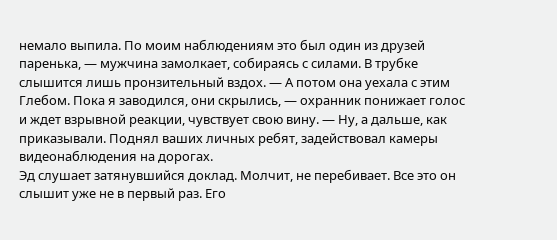немало выпила. По моим наблюдениям это был один из друзей паренька, — мужчина замолкает, собираясь с силами. В трубке слышится лишь пронзительный вздох. — А потом она уехала с этим Глебом. Пока я заводился, они скрылись, — охранник понижает голос и ждет взрывной реакции, чувствует свою вину. — Ну, а дальше, как приказывали. Поднял ваших личных ребят, задействовал камеры видеонаблюдения на дорогах.
Эд слушает затянувшийся доклад. Молчит, не перебивает. Все это он слышит уже не в первый раз. Его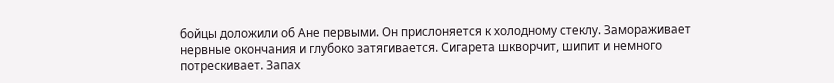бойцы доложили об Ане первыми. Он прислоняется к холодному стеклу. Замораживает нервные окончания и глубоко затягивается. Сигарета шкворчит, шипит и немного потрескивает. Запах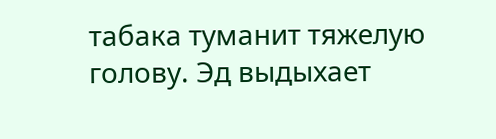табака туманит тяжелую голову. Эд выдыхает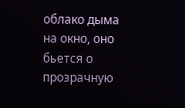облако дыма на окно, оно бьется о прозрачную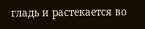гладь и растекается во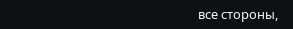все стороны,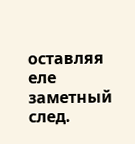оставляя еле заметный след.